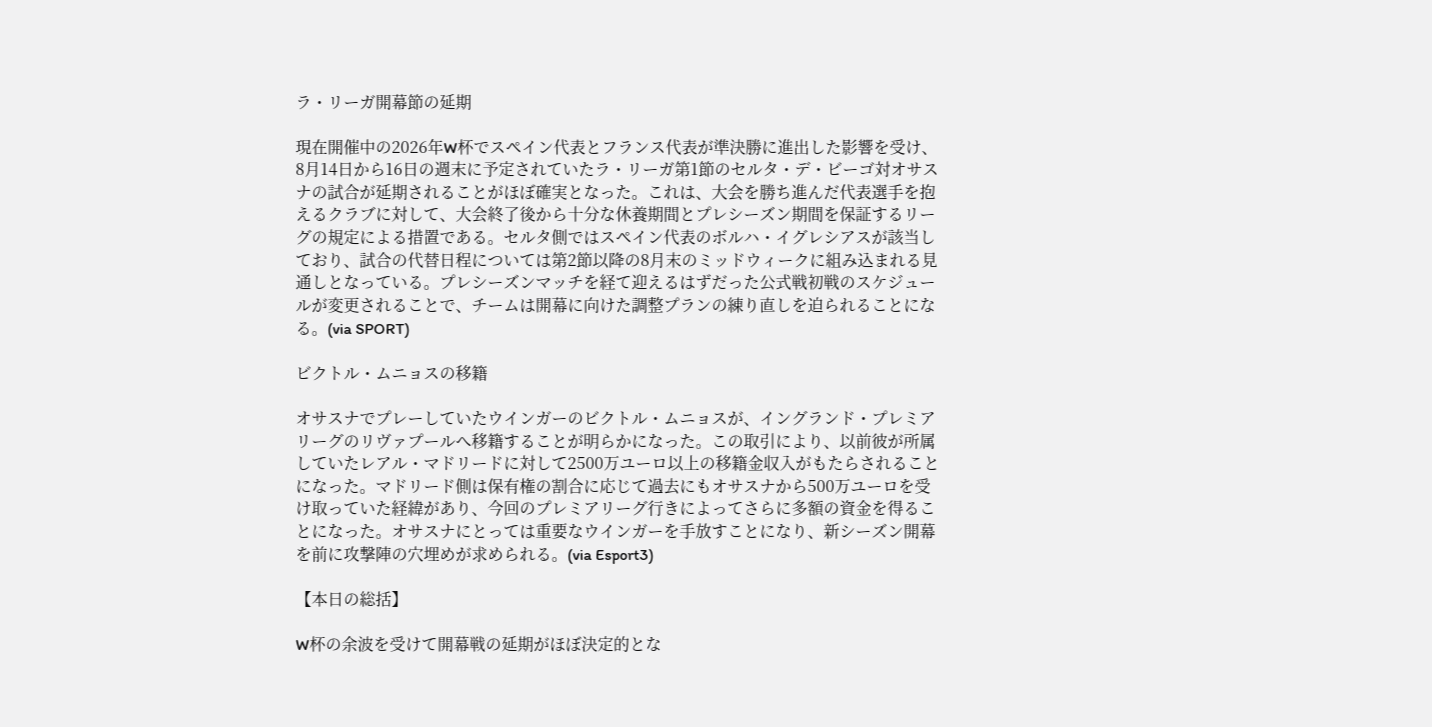ラ・リーガ開幕節の延期

現在開催中の2026年W杯でスペイン代表とフランス代表が準決勝に進出した影響を受け、8月14日から16日の週末に予定されていたラ・リーガ第1節のセルタ・デ・ビーゴ対オサスナの試合が延期されることがほぼ確実となった。これは、大会を勝ち進んだ代表選手を抱えるクラブに対して、大会終了後から十分な休養期間とプレシーズン期間を保証するリーグの規定による措置である。セルタ側ではスペイン代表のボルハ・イグレシアスが該当しており、試合の代替日程については第2節以降の8月末のミッドウィークに組み込まれる見通しとなっている。プレシーズンマッチを経て迎えるはずだった公式戦初戦のスケジュールが変更されることで、チームは開幕に向けた調整プランの練り直しを迫られることになる。(via SPORT)

ビクトル・ムニョスの移籍

オサスナでプレーしていたウインガーのビクトル・ムニョスが、イングランド・プレミアリーグのリヴァプールへ移籍することが明らかになった。この取引により、以前彼が所属していたレアル・マドリードに対して2500万ユーロ以上の移籍金収入がもたらされることになった。マドリード側は保有権の割合に応じて過去にもオサスナから500万ユーロを受け取っていた経緯があり、今回のプレミアリーグ行きによってさらに多額の資金を得ることになった。オサスナにとっては重要なウインガーを手放すことになり、新シーズン開幕を前に攻撃陣の穴埋めが求められる。(via Esport3)

【本日の総括】

W杯の余波を受けて開幕戦の延期がほぼ決定的とな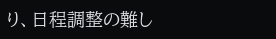り、日程調整の難し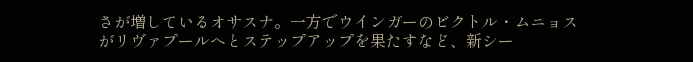さが増しているオサスナ。一方でウインガーのビクトル・ムニョスがリヴァプールへとステップアップを果たすなど、新シー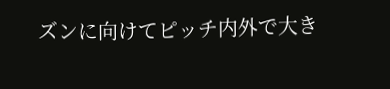ズンに向けてピッチ内外で大き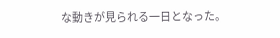な動きが見られる一日となった。